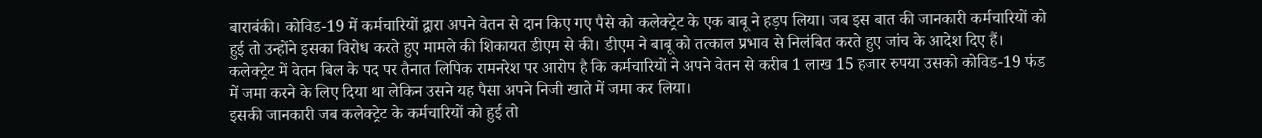बाराबंकी। कोविड-19 में कर्मचारियों द्वारा अपने वेतन से दान किए गए पैसे को कलेक्ट्रेट के एक बाबू ने हड़प लिया। जब इस बात की जानकारी कर्मचारियों को हुई तो उन्होंने इसका विरोध करते हुए मामले की शिकायत डीएम से की। डीएम ने बाबू को तत्काल प्रभाव से निलंबित करते हुए जांच के आदेश दिए हैं।
कलेक्ट्रेट में वेतन बिल के पद पर तैनात लिपिक रामनरेश पर आरोप है कि कर्मचारियों ने अपने वेतन से करीब 1 लाख 15 हजार रुपया उसको कोविड-19 फंड में जमा करने के लिए दिया था लेकिन उसने यह पैसा अपने निजी खाते में जमा कर लिया।
इसकी जानकारी जब कलेक्ट्रेट के कर्मचारियों को हुई तो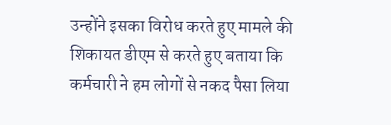उन्होंने इसका विरोध करते हुए मामले की शिकायत डीएम से करते हुए बताया कि कर्मचारी ने हम लोगों से नकद पैसा लिया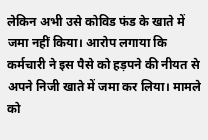लेकिन अभी उसे कोविड फंड के खाते में जमा नहीं किया। आरोप लगाया कि कर्मचारी ने इस पैसे को हड़पने की नीयत से अपने निजी खाते में जमा कर लिया। मामले को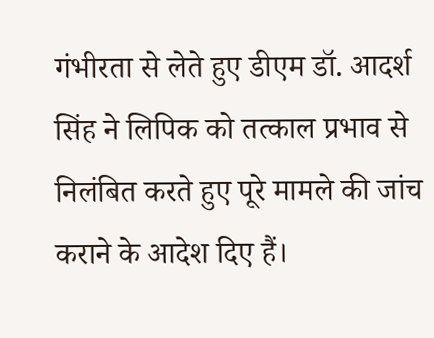गंभीरता से लेते हुए डीएम डॉ. आदर्श सिंह ने लिपिक को तत्काल प्रभाव से निलंबित करते हुए पूरे मामले की जांच कराने के आदेश दिए हैं।